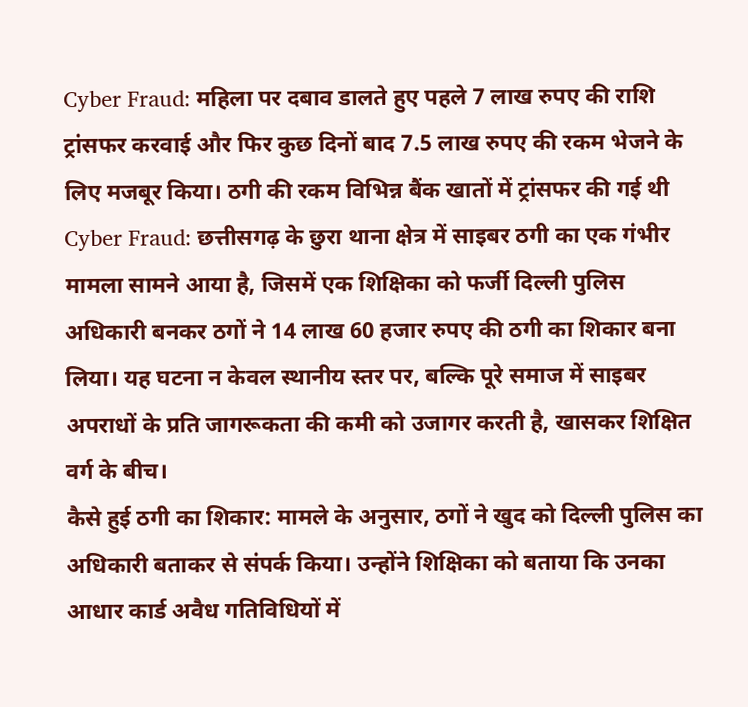Cyber Fraud: महिला पर दबाव डालते हुए पहले 7 लाख रुपए की राशि ट्रांसफर करवाई और फिर कुछ दिनों बाद 7.5 लाख रुपए की रकम भेजने के लिए मजबूर किया। ठगी की रकम विभिन्न बैंक खातों में ट्रांसफर की गई थी
Cyber Fraud: छत्तीसगढ़ के छुरा थाना क्षेत्र में साइबर ठगी का एक गंभीर मामला सामने आया है, जिसमें एक शिक्षिका को फर्जी दिल्ली पुलिस अधिकारी बनकर ठगों ने 14 लाख 60 हजार रुपए की ठगी का शिकार बना लिया। यह घटना न केवल स्थानीय स्तर पर, बल्कि पूरे समाज में साइबर अपराधों के प्रति जागरूकता की कमी को उजागर करती है, खासकर शिक्षित वर्ग के बीच।
कैसे हुई ठगी का शिकार: मामले के अनुसार, ठगों ने खुद को दिल्ली पुलिस का अधिकारी बताकर से संपर्क किया। उन्होंने शिक्षिका को बताया कि उनका आधार कार्ड अवैध गतिविधियों में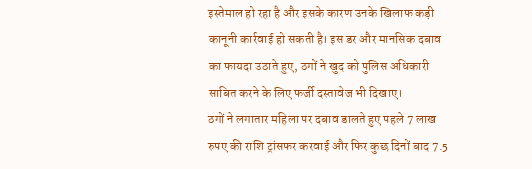इस्तेमाल हो रहा है और इसके कारण उनके खिलाफ कड़ी कानूनी कार्रवाई हो सकती है। इस डर और मानसिक दबाव का फायदा उठाते हुए, ठगों ने खुद को पुलिस अधिकारी साबित करने के लिए फर्जी दस्तावेज भी दिखाए।
ठगों ने लगातार महिला पर दबाव डालते हुए पहले 7 लाख रुपए की राशि ट्रांसफर करवाई और फिर कुछ दिनों बाद 7.5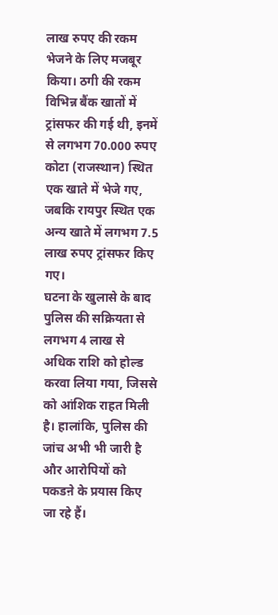लाख रुपए की रकम भेजने के लिए मजबूर किया। ठगी की रकम विभिन्न बैंक खातों में ट्रांसफर की गई थी, इनमें से लगभग 70.000 रुपए कोटा (राजस्थान) स्थित एक खाते में भेजे गए, जबकि रायपुर स्थित एक अन्य खाते में लगभग 7.5 लाख रुपए ट्रांसफर किए गए।
घटना के खुलासे के बाद पुलिस की सक्रियता से लगभग 4 लाख से अधिक राशि को होल्ड करवा लिया गया, जिससे को आंशिक राहत मिली है। हालांकि, पुलिस की जांच अभी भी जारी है और आरोपियों को पकडऩे के प्रयास किए जा रहे हैं।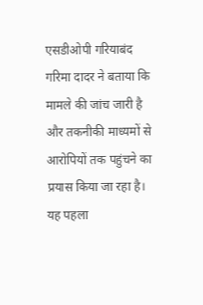एसडीओपी गरियाबंद गरिमा दादर ने बताया कि मामले की जांच जारी है और तकनीकी माध्यमों से आरोपियों तक पहुंचने का प्रयास किया जा रहा है।
यह पहला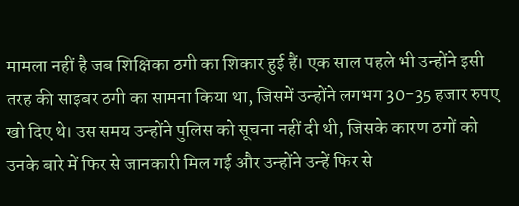मामला नहीं है जब शिक्षिका ठगी का शिकार हुई हैं। एक साल पहले भी उन्होंने इसी तरह की साइबर ठगी का सामना किया था, जिसमें उन्होंने लगभग 30-35 हजार रुपए खो दिए थे। उस समय उन्होंने पुलिस को सूचना नहीं दी थी, जिसके कारण ठगों को उनके बारे में फिर से जानकारी मिल गई और उन्होंने उन्हें फिर से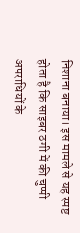निशाना बनाया। इस मामले से यह स्पष्ट होता है कि साइबर ठगी में की चुप्पी अपराधियों के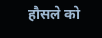हौसले को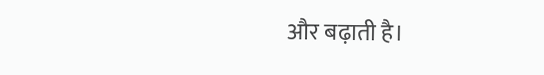और बढ़ाती है।